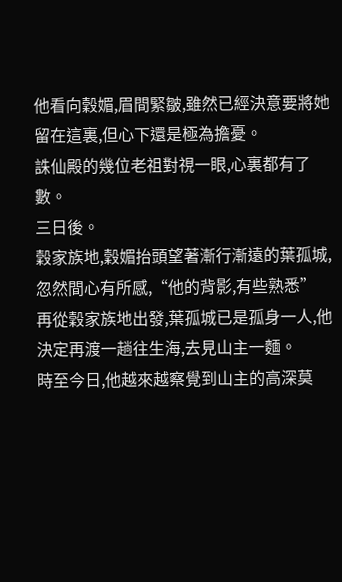他看向穀媚,眉間緊皺,雖然已經決意要將她留在這裏,但心下還是極為擔憂。
誅仙殿的幾位老祖對視一眼,心裏都有了數。
三日後。
穀家族地,穀媚抬頭望著漸行漸遠的葉孤城,忽然間心有所感,“他的背影,有些熟悉”
再從穀家族地出發,葉孤城已是孤身一人,他決定再渡一趟往生海,去見山主一麵。
時至今日,他越來越察覺到山主的高深莫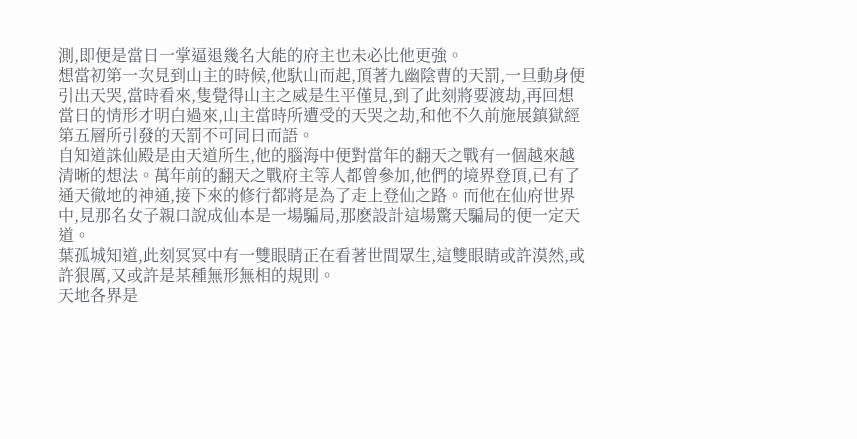測,即便是當日一掌逼退幾名大能的府主也未必比他更強。
想當初第一次見到山主的時候,他馱山而起,頂著九幽陰曹的天罰,一旦動身便引出天哭,當時看來,隻覺得山主之威是生平僅見,到了此刻將要渡劫,再回想當日的情形才明白過來,山主當時所遭受的天哭之劫,和他不久前施展鎮獄經第五層所引發的天罰不可同日而語。
自知道誅仙殿是由天道所生,他的腦海中便對當年的翻天之戰有一個越來越清晰的想法。萬年前的翻天之戰府主等人都曾參加,他們的境界登頂,已有了通天徹地的神通,接下來的修行都將是為了走上登仙之路。而他在仙府世界中,見那名女子親口說成仙本是一場騙局,那麽設計這場驚天騙局的便一定天道。
葉孤城知道,此刻冥冥中有一雙眼睛正在看著世間眾生,這雙眼睛或許漠然,或許狠厲,又或許是某種無形無相的規則。
天地各界是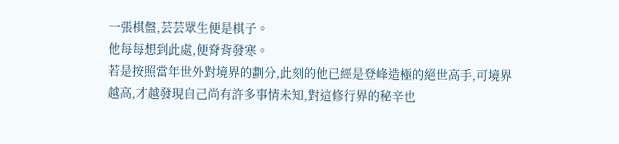一張棋盤,芸芸眾生便是棋子。
他每每想到此處,便脊背發寒。
若是按照當年世外對境界的劃分,此刻的他已經是登峰造極的絕世高手,可境界越高,才越發現自己尚有許多事情未知,對這修行界的秘辛也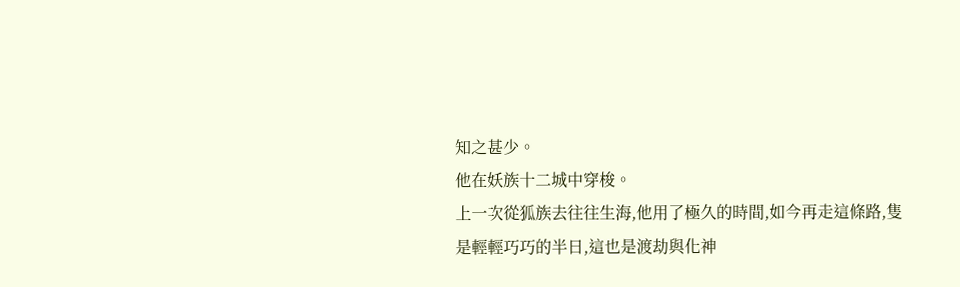知之甚少。
他在妖族十二城中穿梭。
上一次從狐族去往往生海,他用了極久的時間,如今再走這條路,隻是輕輕巧巧的半日,這也是渡劫與化神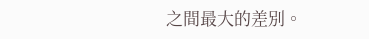之間最大的差別。